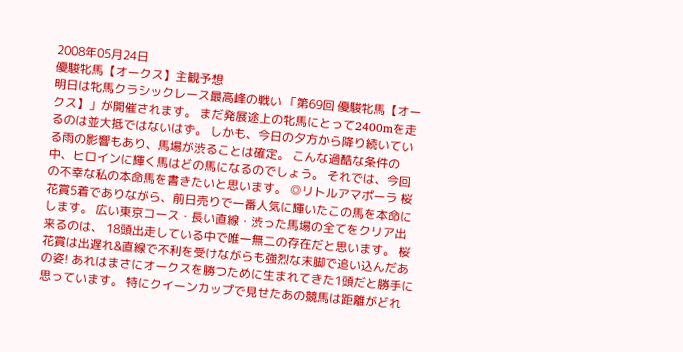2008年05月24日
優駿牝馬【オークス】主観予想
明日は牝馬クラシックレース最高峰の戦い 「第69回 優駿牝馬【オークス】」が開催されます。 まだ発展途上の牝馬にとって2400mを走るのは並大抵ではないはず。 しかも、今日の夕方から降り続いている雨の影響もあり、馬場が渋ることは確定。 こんな過酷な条件の中、ヒロインに輝く馬はどの馬になるのでしょう。 それでは、今回の不幸な私の本命馬を書きたいと思います。 ◎リトルアマポーラ 桜花賞5着でありながら、前日売りで一番人気に輝いたこの馬を本命にします。 広い東京コース・長い直線・渋った馬場の全てをクリア出来るのは、 18頭出走している中で唯一無二の存在だと思います。 桜花賞は出遅れ&直線で不利を受けながらも強烈な末脚で追い込んだあの姿! あれはまさにオークスを勝つために生まれてきた1頭だと勝手に思っています。 特にクイーンカップで見せたあの競馬は距離がどれ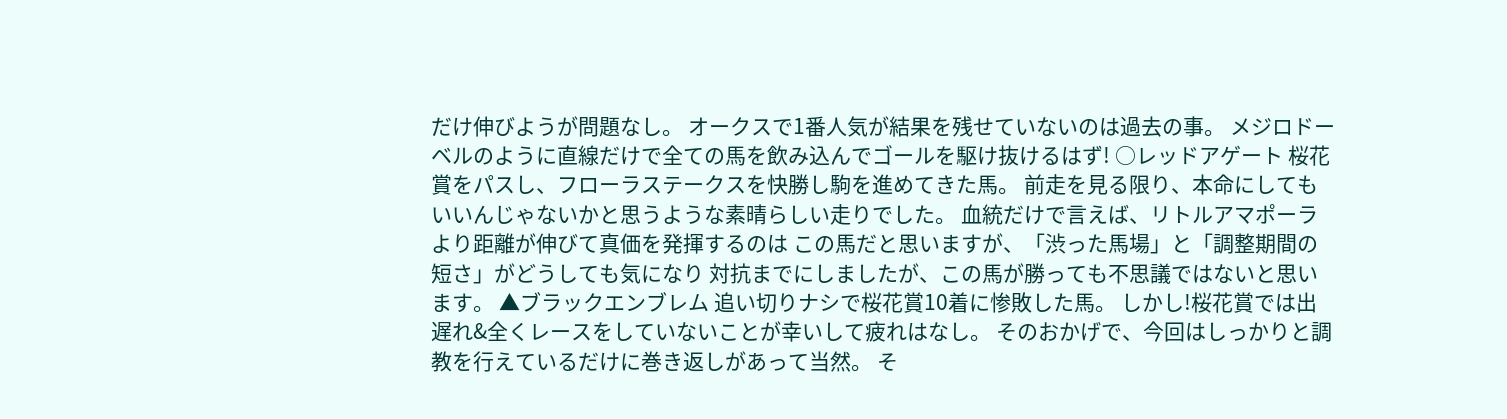だけ伸びようが問題なし。 オークスで1番人気が結果を残せていないのは過去の事。 メジロドーベルのように直線だけで全ての馬を飲み込んでゴールを駆け抜けるはず! ○レッドアゲート 桜花賞をパスし、フローラステークスを快勝し駒を進めてきた馬。 前走を見る限り、本命にしてもいいんじゃないかと思うような素晴らしい走りでした。 血統だけで言えば、リトルアマポーラより距離が伸びて真価を発揮するのは この馬だと思いますが、「渋った馬場」と「調整期間の短さ」がどうしても気になり 対抗までにしましたが、この馬が勝っても不思議ではないと思います。 ▲ブラックエンブレム 追い切りナシで桜花賞10着に惨敗した馬。 しかし!桜花賞では出遅れ&全くレースをしていないことが幸いして疲れはなし。 そのおかげで、今回はしっかりと調教を行えているだけに巻き返しがあって当然。 そ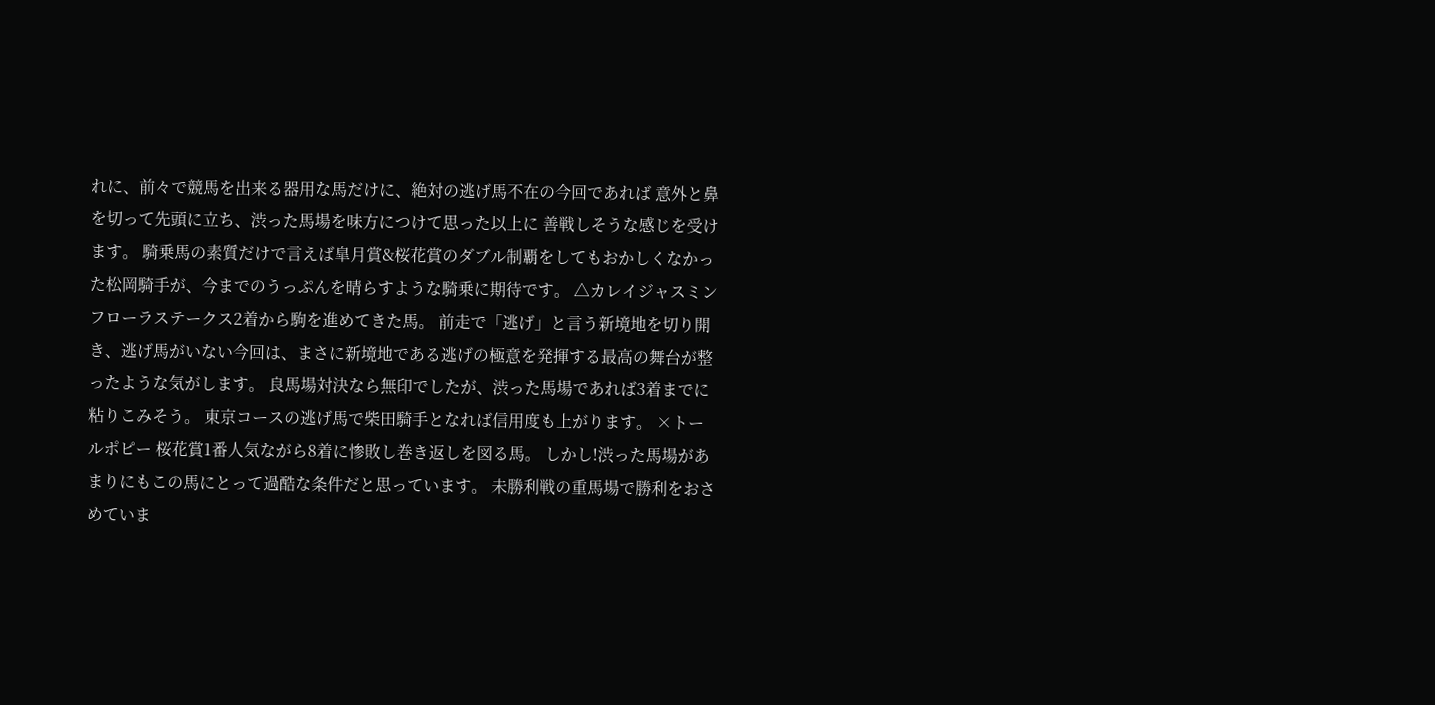れに、前々で競馬を出来る器用な馬だけに、絶対の逃げ馬不在の今回であれば 意外と鼻を切って先頭に立ち、渋った馬場を味方につけて思った以上に 善戦しそうな感じを受けます。 騎乗馬の素質だけで言えば皐月賞&桜花賞のダブル制覇をしてもおかしくなかった松岡騎手が、今までのうっぷんを晴らすような騎乗に期待です。 △カレイジャスミン フローラステークス2着から駒を進めてきた馬。 前走で「逃げ」と言う新境地を切り開き、逃げ馬がいない今回は、まさに新境地である逃げの極意を発揮する最高の舞台が整ったような気がします。 良馬場対決なら無印でしたが、渋った馬場であれば3着までに粘りこみそう。 東京コースの逃げ馬で柴田騎手となれば信用度も上がります。 ×トールポピー 桜花賞1番人気ながら8着に惨敗し巻き返しを図る馬。 しかし!渋った馬場があまりにもこの馬にとって過酷な条件だと思っています。 未勝利戦の重馬場で勝利をおさめていま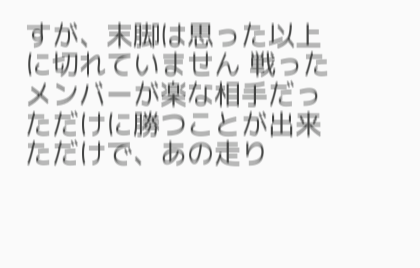すが、末脚は思った以上に切れていません 戦ったメンバーが楽な相手だっただけに勝つことが出来ただけで、あの走り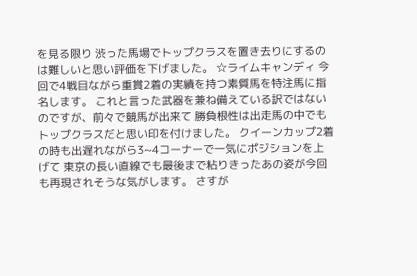を見る限り 渋った馬場でトップクラスを置き去りにするのは難しいと思い評価を下げました。 ☆ライムキャンディ 今回で4戦目ながら重賞2着の実績を持つ素質馬を特注馬に指名します。 これと言った武器を兼ね備えている訳ではないのですが、前々で競馬が出来て 勝負根性は出走馬の中でもトップクラスだと思い印を付けました。 クイーンカップ2着の時も出遅れながら3~4コーナーで一気にポジションを上げて 東京の長い直線でも最後まで粘りきったあの姿が今回も再現されそうな気がします。 さすが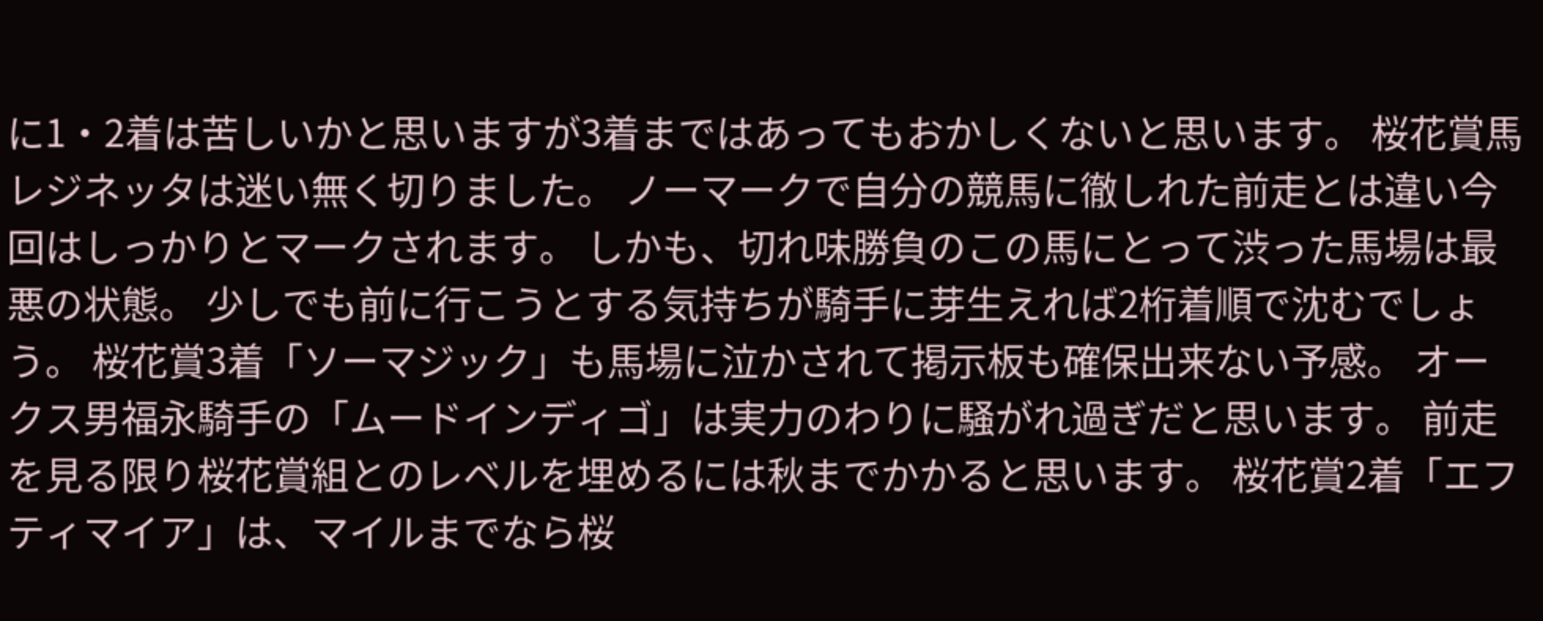に1・2着は苦しいかと思いますが3着まではあってもおかしくないと思います。 桜花賞馬レジネッタは迷い無く切りました。 ノーマークで自分の競馬に徹しれた前走とは違い今回はしっかりとマークされます。 しかも、切れ味勝負のこの馬にとって渋った馬場は最悪の状態。 少しでも前に行こうとする気持ちが騎手に芽生えれば2桁着順で沈むでしょう。 桜花賞3着「ソーマジック」も馬場に泣かされて掲示板も確保出来ない予感。 オークス男福永騎手の「ムードインディゴ」は実力のわりに騒がれ過ぎだと思います。 前走を見る限り桜花賞組とのレベルを埋めるには秋までかかると思います。 桜花賞2着「エフティマイア」は、マイルまでなら桜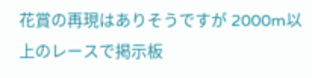花賞の再現はありそうですが 2000m以上のレースで掲示板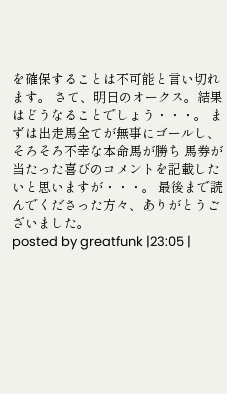を確保することは不可能と言い切れます。 さて、明日のオークス。結果はどうなることでしょう・・・。 まずは出走馬全てが無事にゴールし、そろそろ不幸な本命馬が勝ち 馬券が当たった喜びのコメントを記載したいと思いますが・・・。 最後まで読んでくださった方々、ありがとうございました。
posted by greatfunk |23:05 |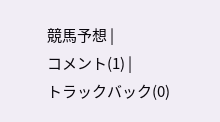競馬予想 |
コメント(1) |
トラックバック(0)